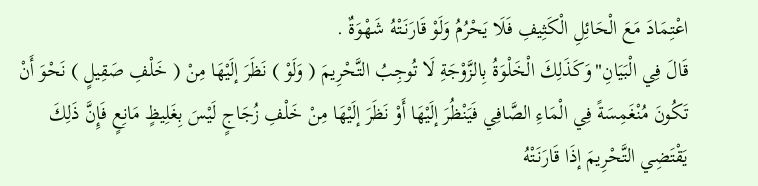اعْتِمَادَ مَعَ الْحَائِلِ الْكَثِيفِ فَلَا يَحْرُمُ وَلَوْ قَارَنَتْهُ شَهْوَةٌ .
قَالَ فِي الْبَيَانِ"وَكَذَلِكَ الْخَلْوَةُ بِالزَّوْجَةِ لَا تُوجِبُ التَّحْرِيمَ ( وَلَوْ ) نَظَرَ إلَيْهَا مِنْ ( خَلْفِ صَقِيلٍ ) نَحْوَ أَنْ تَكُونَ مُنْغَمِسَةً فِي الْمَاءِ الصَّافِي فَيَنْظُرَ إلَيْهَا أَوْ نَظَرَ إلَيْهَا مِنْ خَلْفِ زُجَاجٍ لَيْسَ بِغَلِيظٍ مَانِعٍ فَإِنَّ ذَلِكَ يَقْتَضِي التَّحْرِيمَ إذَا قَارَنَتْهُ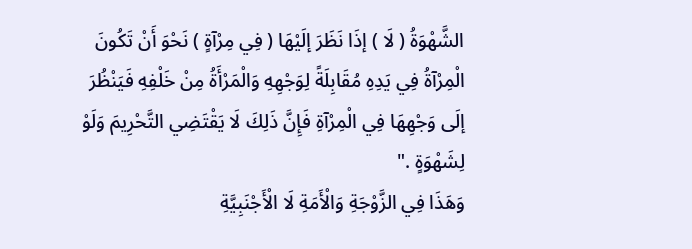الشَّهْوَةُ ( لَا ) إذَا نَظَرَ إلَيْهَا ( فِي مِرْآةٍ ) نَحْوَ أَنْ تَكُونَ الْمِرْآةُ فِي يَدِهِ مُقَابِلَةً لِوَجْهِهِ وَالْمَرْأَةُ مِنْ خَلْفِهِ فَيَنْظُرَ إلَى وَجْهِهَا فِي الْمِرْآةِ فَإِنَّ ذَلِكَ لَا يَقْتَضِي التَّحْرِيمَ وَلَوْ لِشَهْوَةٍ ."
وَهَذَا فِي الزَّوْجَةِ وَالْأَمَةِ لَا الْأَجْنَبِيَّةِ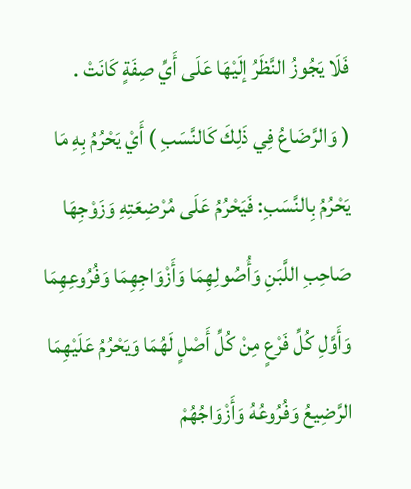فَلَا يَجُوزُ النَّظَرُ إلَيْهَا عَلَى أَيِّ صِفَةٍ كَانَتْ .
( وَالرَّضَاعُ فِي ذَلِكَ كَالنَّسَبِ ) أَيْ يَحْرُمُ بِهِ مَا يَحْرُمُ بِالنَّسَبِ: فَيَحْرُمُ عَلَى مُرْضِعَتِهِ وَزَوْجِهَا صَاحِبِ اللَّبَنِ وَأُصُولِهِمَا وَأَزْوَاجِهِمَا وَفُرُوعِهِمَا وَأَوَّلِ كُلِّ فَرْعٍ مِنْ كُلِّ أَصْلٍ لَهُمَا وَيَحْرُمُ عَلَيْهِمَا الرَّضِيعُ وَفُرُوعُهُ وَأَزْوَاجُهُمْ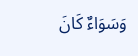وَسَوَاءٌ كَانَ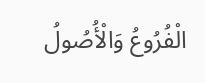الْفُرُوعُ وَالْأُصُولُ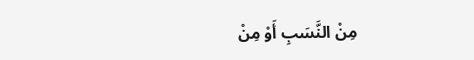مِنْ النَّسَبِ أَوْ مِنْ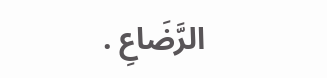الرَّضَاعِ .